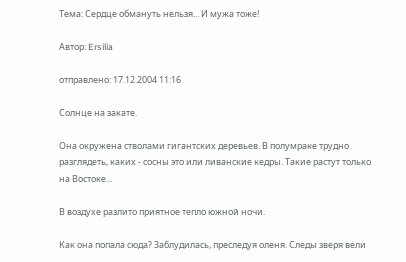Тема: Сердце обмануть нельзя... И мужа тоже!

Автор: Ersilia

отправлено: 17.12.2004 11:16

Солнце на закате.

Она окружена стволами гигантских деревьев. В полумраке трудно разглядеть, каких - сосны это или ливанские кедры. Такие растут только на Востоке...

В воздухе разлито приятное тепло южной ночи.

Как она попала сюда? Заблудилась, преследуя оленя. Следы зверя вели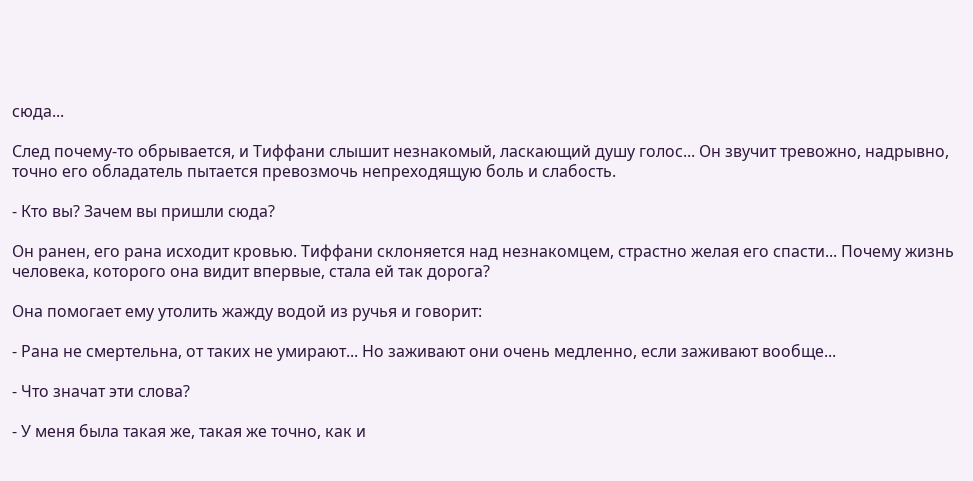сюда...

След почему-то обрывается, и Тиффани слышит незнакомый, ласкающий душу голос... Он звучит тревожно, надрывно, точно его обладатель пытается превозмочь непреходящую боль и слабость.

- Кто вы? Зачем вы пришли сюда?

Он ранен, его рана исходит кровью. Тиффани склоняется над незнакомцем, страстно желая его спасти... Почему жизнь человека, которого она видит впервые, стала ей так дорога?

Она помогает ему утолить жажду водой из ручья и говорит:

- Рана не смертельна, от таких не умирают... Но заживают они очень медленно, если заживают вообще...

- Что значат эти слова?

- У меня была такая же, такая же точно, как и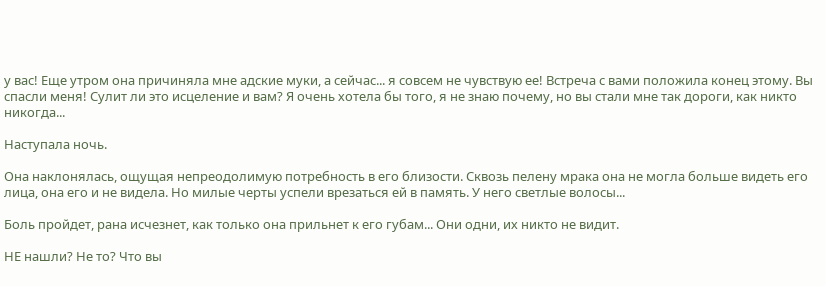у вас! Еще утром она причиняла мне адские муки, а сейчас... я совсем не чувствую ее! Встреча с вами положила конец этому. Вы спасли меня! Сулит ли это исцеление и вам? Я очень хотела бы того, я не знаю почему, но вы стали мне так дороги, как никто никогда...

Наступала ночь.

Она наклонялась, ощущая непреодолимую потребность в его близости. Сквозь пелену мрака она не могла больше видеть его лица, она его и не видела. Но милые черты успели врезаться ей в память. У него светлые волосы...

Боль пройдет, рана исчезнет, как только она прильнет к его губам... Они одни, их никто не видит.

НЕ нашли? Не то? Что вы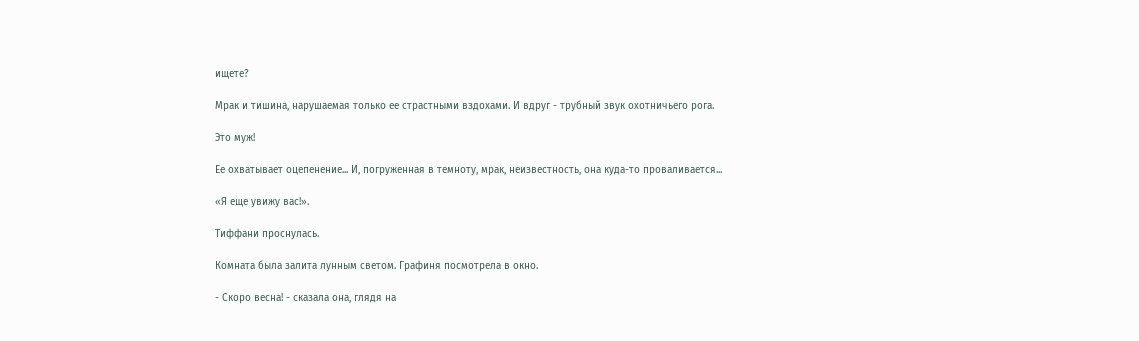ищете?

Мрак и тишина, нарушаемая только ее страстными вздохами. И вдруг - трубный звук охотничьего рога.

Это муж!

Ее охватывает оцепенение... И, погруженная в темноту, мрак, неизвестность, она куда-то проваливается...

«Я еще увижу вас!».

Тиффани проснулась.

Комната была залита лунным светом. Графиня посмотрела в окно.

- Скоро весна! - сказала она, глядя на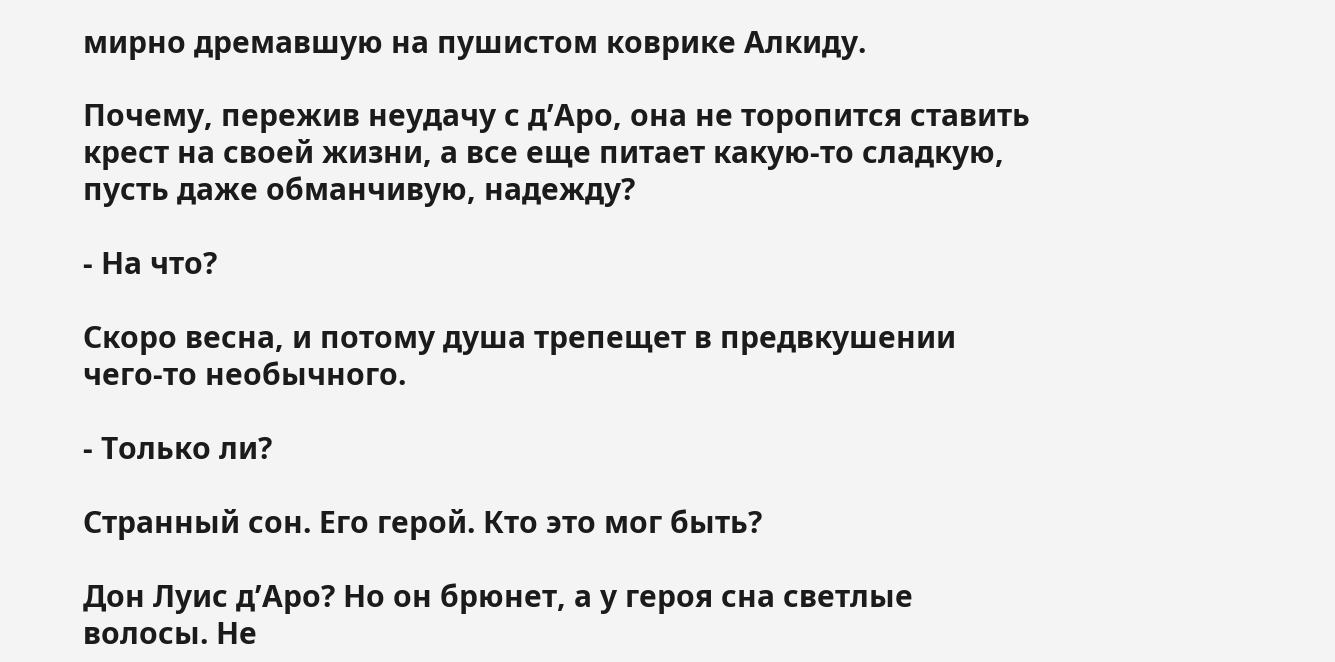мирно дремавшую на пушистом коврике Алкиду.

Почему, пережив неудачу с д’Аро, она не торопится ставить крест на своей жизни, а все еще питает какую-то сладкую, пусть даже обманчивую, надежду?

- На что?

Скоро весна, и потому душа трепещет в предвкушении чего-то необычного.

- Только ли?

Странный сон. Его герой. Кто это мог быть?

Дон Луис д’Аро? Но он брюнет, а у героя сна светлые волосы. Не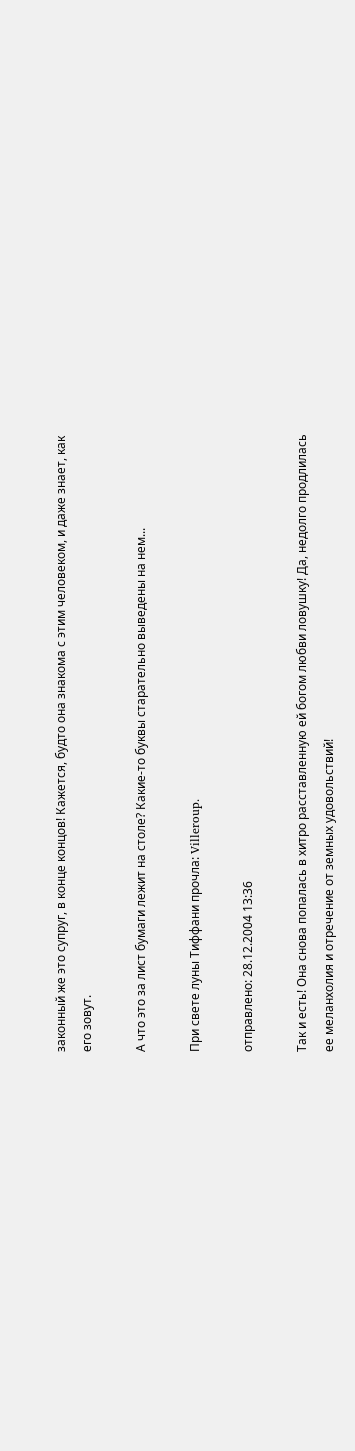законный же это супруг, в конце концов! Кажется, будто она знакома с этим человеком, и даже знает, как его зовут.

А что это за лист бумаги лежит на столе? Какие-то буквы старательно выведены на нем...

При свете луны Тиффани прочла: Villeroup.

отправлено: 28.12.2004 13:36

Так и есть! Она снова попалась в хитро расставленную ей богом любви ловушку! Да, недолго продлилась ее меланхолия и отречение от земных удовольствий!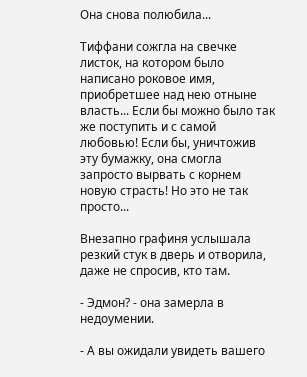Она снова полюбила...

Тиффани сожгла на свечке листок, на котором было написано роковое имя, приобретшее над нею отныне власть... Если бы можно было так же поступить и с самой любовью! Если бы, уничтожив эту бумажку, она смогла запросто вырвать с корнем новую страсть! Но это не так просто...

Внезапно графиня услышала резкий стук в дверь и отворила, даже не спросив, кто там.

- Эдмон? - она замерла в недоумении.

- А вы ожидали увидеть вашего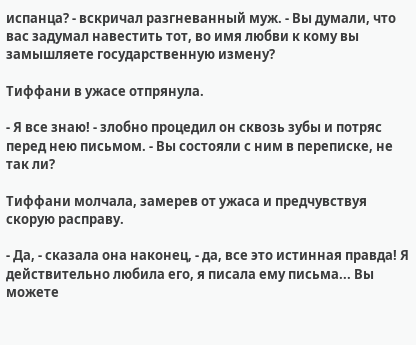испанца? - вскричал разгневанный муж. - Вы думали, что вас задумал навестить тот, во имя любви к кому вы замышляете государственную измену?

Тиффани в ужасе отпрянула.

- Я все знаю! - злобно процедил он сквозь зубы и потряс перед нею письмом. - Вы состояли с ним в переписке, не так ли?

Тиффани молчала, замерев от ужаса и предчувствуя скорую расправу.

- Да, - сказала она наконец, - да, все это истинная правда! Я действительно любила его, я писала ему письма... Вы можете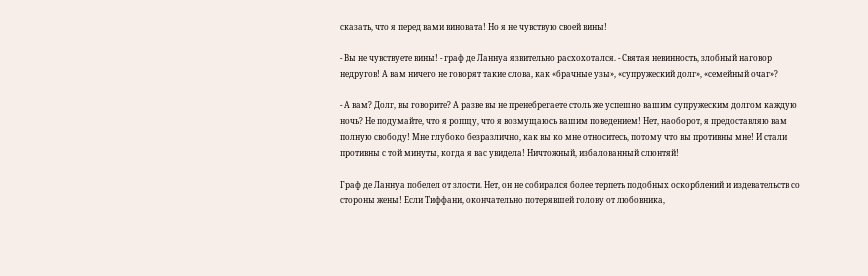сказать, что я перед вами виновата! Но я не чувствую своей вины!

- Вы не чувствуете вины! - граф де Ланнуа язвительно расхохотался. - Святая невинность, злобный наговор недругов! А вам ничего не говорят такие слова, как «брачные узы», «супружеский долг», «семейный очаг»?

- А вам? Долг, вы говорите? А разве вы не пренебрегаете столь же успешно вашим супружеским долгом каждую ночь? Не подумайте, что я ропщу, что я возмущаюсь вашим поведением! Нет, наоборот, я предоставляю вам полную свободу! Мне глубоко безразлично, как вы ко мне относитесь, потому что вы противны мне! И стали противны с той минуты, когда я вас увидела! Ничтожный, избалованный слюнтяй!

Граф де Ланнуа побелел от злости. Нет, он не собирался более терпеть подобных оскорблений и издевательств со стороны жены! Если Тиффани, окончательно потерявшей голову от любовника,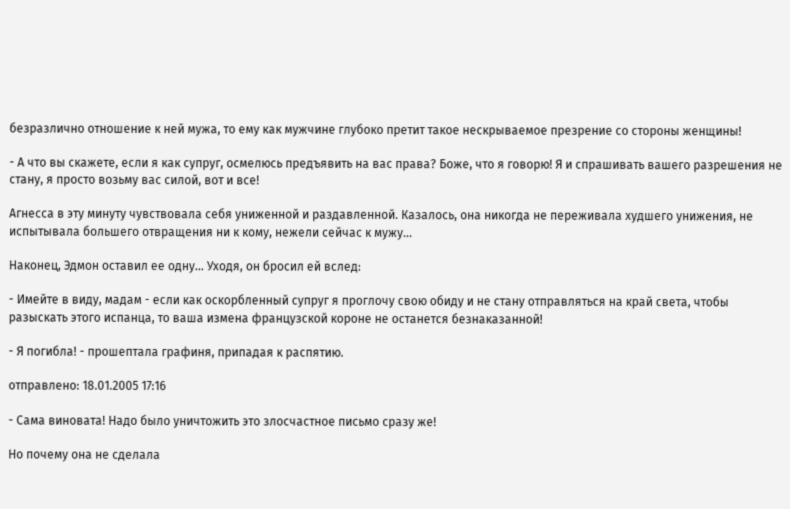безразлично отношение к ней мужа, то ему как мужчине глубоко претит такое нескрываемое презрение со стороны женщины!

- А что вы скажете, если я как супруг, осмелюсь предъявить на вас права? Боже, что я говорю! Я и спрашивать вашего разрешения не стану, я просто возьму вас силой, вот и все!

Агнесса в эту минуту чувствовала себя униженной и раздавленной. Казалось, она никогда не переживала худшего унижения, не испытывала большего отвращения ни к кому, нежели сейчас к мужу...

Наконец, Эдмон оставил ее одну... Уходя, он бросил ей вслед:

- Имейте в виду, мадам - если как оскорбленный супруг я проглочу свою обиду и не стану отправляться на край света, чтобы разыскать этого испанца, то ваша измена французской короне не останется безнаказанной!

- Я погибла! - прошептала графиня, припадая к распятию.

отправлено: 18.01.2005 17:16

- Сама виновата! Надо было уничтожить это злосчастное письмо сразу же!

Но почему она не сделала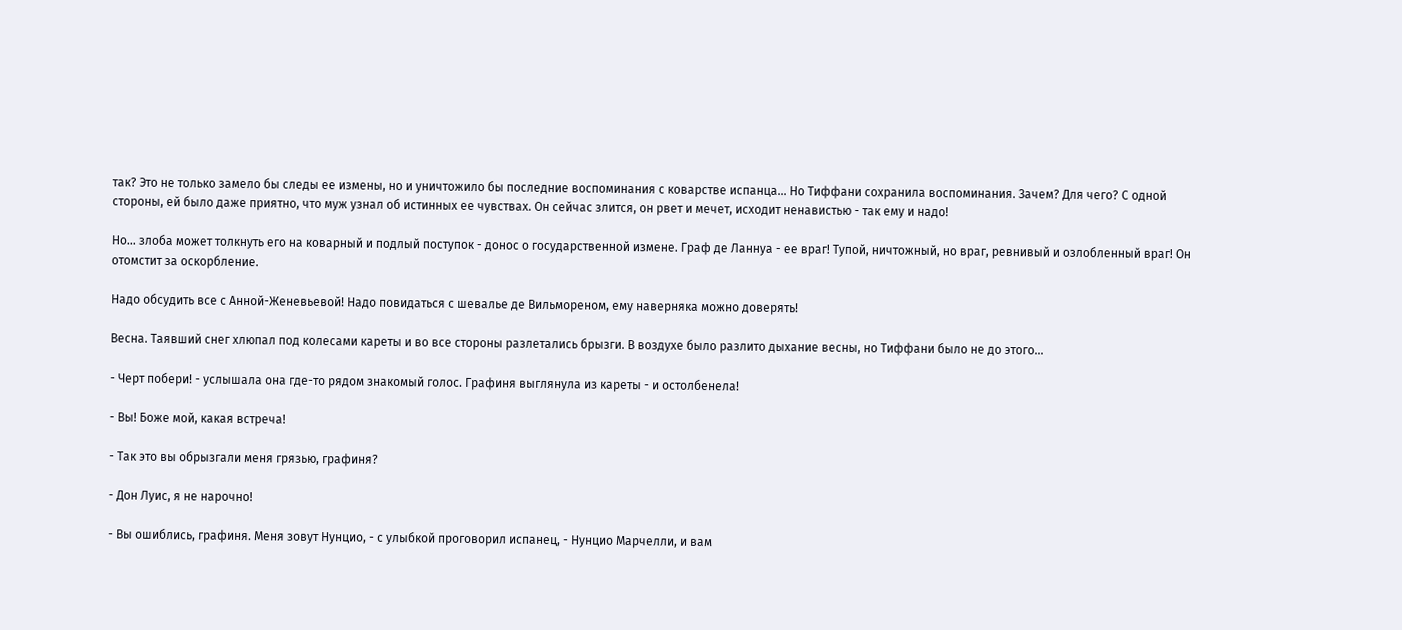так? Это не только замело бы следы ее измены, но и уничтожило бы последние воспоминания с коварстве испанца... Но Тиффани сохранила воспоминания. Зачем? Для чего? С одной стороны, ей было даже приятно, что муж узнал об истинных ее чувствах. Он сейчас злится, он рвет и мечет, исходит ненавистью - так ему и надо!

Но... злоба может толкнуть его на коварный и подлый поступок - донос о государственной измене. Граф де Ланнуа - ее враг! Тупой, ничтожный, но враг, ревнивый и озлобленный враг! Он отомстит за оскорбление.

Надо обсудить все с Анной-Женевьевой! Надо повидаться с шевалье де Вильмореном, ему наверняка можно доверять!

Весна. Таявший снег хлюпал под колесами кареты и во все стороны разлетались брызги. В воздухе было разлито дыхание весны, но Тиффани было не до этого...

- Черт побери! - услышала она где-то рядом знакомый голос. Графиня выглянула из кареты - и остолбенела!

- Вы! Боже мой, какая встреча!

- Так это вы обрызгали меня грязью, графиня?

- Дон Луис, я не нарочно!

- Вы ошиблись, графиня. Меня зовут Нунцио, - с улыбкой проговорил испанец, - Нунцио Марчелли, и вам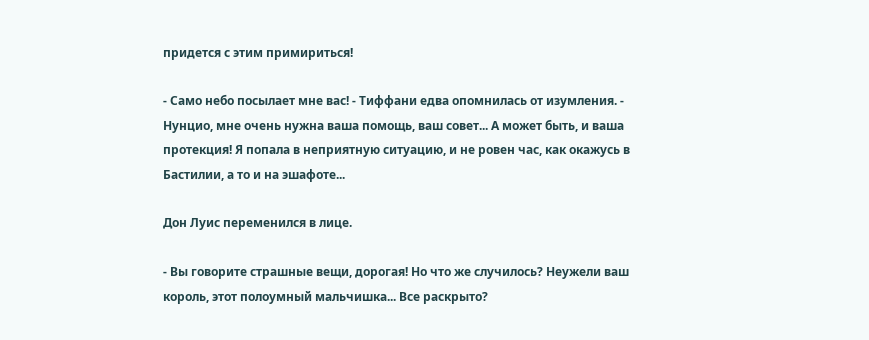придется с этим примириться!

- Само небо посылает мне вас! - Тиффани едва опомнилась от изумления. - Нунцио, мне очень нужна ваша помощь, ваш совет... А может быть, и ваша протекция! Я попала в неприятную ситуацию, и не ровен час, как окажусь в Бастилии, а то и на эшафоте...

Дон Луис переменился в лице.

- Вы говорите страшные вещи, дорогая! Но что же случилось? Неужели ваш король, этот полоумный мальчишка... Все раскрыто?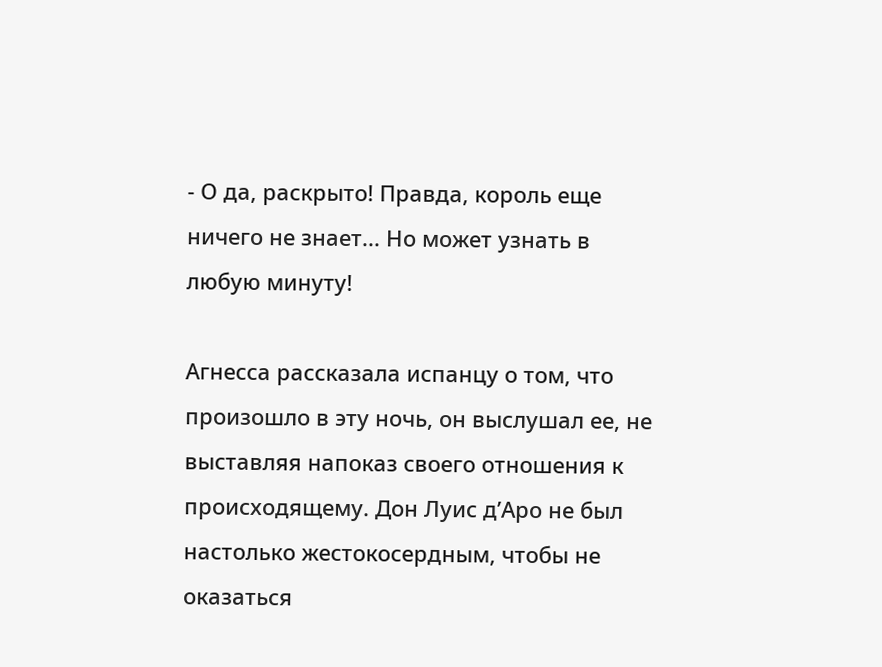- О да, раскрыто! Правда, король еще ничего не знает... Но может узнать в любую минуту!

Агнесса рассказала испанцу о том, что произошло в эту ночь, он выслушал ее, не выставляя напоказ своего отношения к происходящему. Дон Луис д’Аро не был настолько жестокосердным, чтобы не оказаться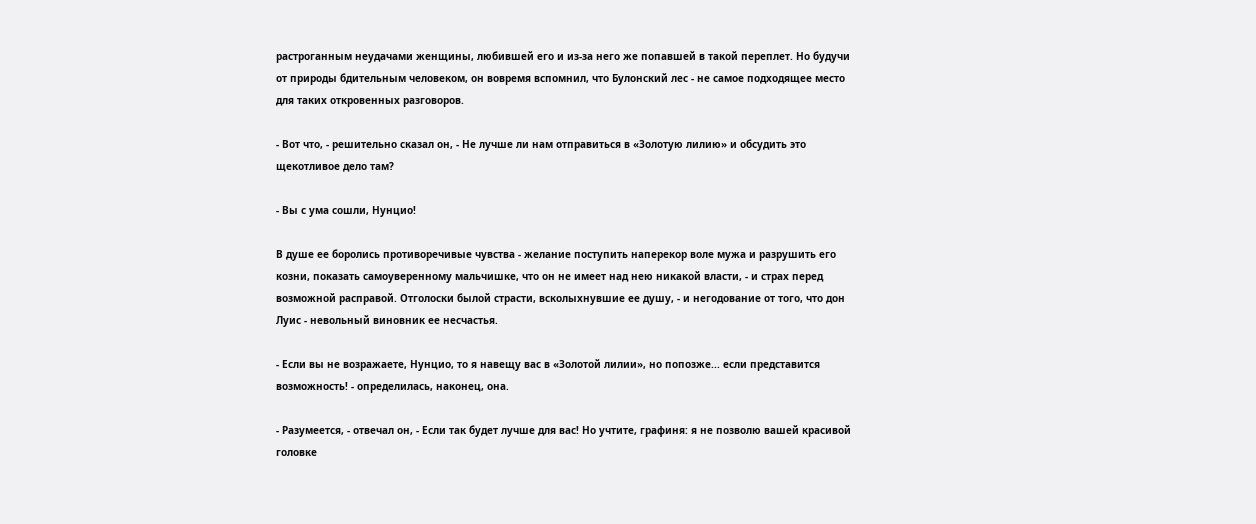растроганным неудачами женщины, любившей его и из-за него же попавшей в такой переплет. Но будучи от природы бдительным человеком, он вовремя вспомнил, что Булонский лес - не самое подходящее место для таких откровенных разговоров.

- Вот что, - решительно сказал он, - Не лучше ли нам отправиться в «Золотую лилию» и обсудить это щекотливое дело там?

- Вы с ума сошли, Нунцио!

В душе ее боролись противоречивые чувства - желание поступить наперекор воле мужа и разрушить его козни, показать самоуверенному мальчишке, что он не имеет над нею никакой власти, - и страх перед возможной расправой. Отголоски былой страсти, всколыхнувшие ее душу, - и негодование от того, что дон Луис - невольный виновник ее несчастья.

- Если вы не возражаете, Нунцио, то я навещу вас в «Золотой лилии», но попозже... если представится возможность! - определилась, наконец, она.

- Разумеется, - отвечал он, - Если так будет лучше для вас! Но учтите, графиня: я не позволю вашей красивой головке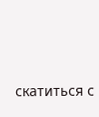скатиться с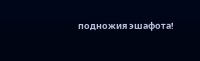подножия эшафота!